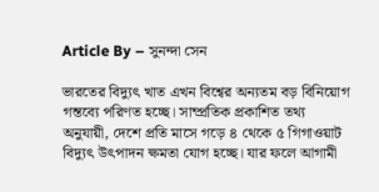Article By – সুনন্দা সেন

ভারতের বিদ্যুৎ খাত এখন বিশ্বের অন্যতম বড় বিনিয়োগ গন্তব্যে পরিণত হচ্ছে। সাম্প্রতিক প্রকাশিত তথ্য অনুযায়ী, দেশে প্রতি মাসে গড়ে ৪ থেকে ৫ গিগাওয়াট বিদ্যুৎ উৎপাদন ক্ষমতা যোগ হচ্ছে। যার ফলে আগামী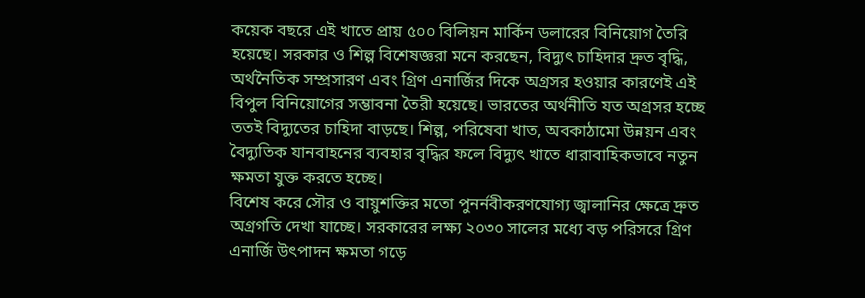কয়েক বছরে এই খাতে প্রায় ৫০০ বিলিয়ন মার্কিন ডলারের বিনিয়োগ তৈরি হয়েছে। সরকার ও শিল্প বিশেষজ্ঞরা মনে করছেন, বিদ্যুৎ চাহিদার দ্রুত বৃদ্ধি, অর্থনৈতিক সম্প্রসারণ এবং গ্রিণ এনার্জির দিকে অগ্রসর হওয়ার কারণেই এই বিপুল বিনিয়োগের সম্ভাবনা তৈরী হয়েছে। ভারতের অর্থনীতি যত অগ্রসর হচ্ছে ততই বিদ্যুতের চাহিদা বাড়ছে। শিল্প, পরিষেবা খাত, অবকাঠামো উন্নয়ন এবং বৈদ্যুতিক যানবাহনের ব্যবহার বৃদ্ধির ফলে বিদ্যুৎ খাতে ধারাবাহিকভাবে নতুন ক্ষমতা যুক্ত করতে হচ্ছে।
বিশেষ করে সৌর ও বায়ুশক্তির মতো পুনর্নবীকরণযোগ্য জ্বালানির ক্ষেত্রে দ্রুত অগ্রগতি দেখা যাচ্ছে। সরকারের লক্ষ্য ২০৩০ সালের মধ্যে বড় পরিসরে গ্রিণ এনার্জি উৎপাদন ক্ষমতা গড়ে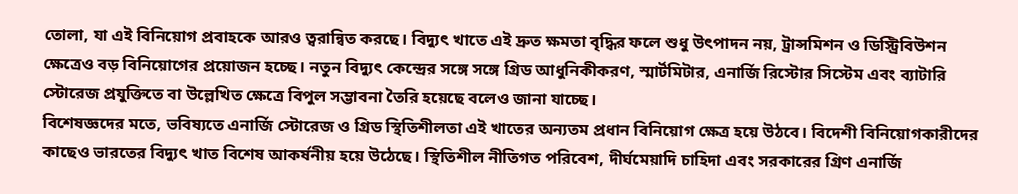তোলা, যা এই বিনিয়োগ প্রবাহকে আরও ত্বরান্বিত করছে। বিদ্যুৎ খাতে এই দ্রুত ক্ষমতা বৃদ্ধির ফলে শুধু উৎপাদন নয়, ট্রান্সমিশন ও ডিস্ট্রিবিউশন ক্ষেত্রেও বড় বিনিয়োগের প্রয়োজন হচ্ছে। নতুন বিদ্যুৎ কেন্দ্রের সঙ্গে সঙ্গে গ্রিড আধুনিকীকরণ, স্মার্টমিটার, এনার্জি রিস্টোর সিস্টেম এবং ব্যাটারি স্টোরেজ প্রযুক্তিতে বা উল্লেখিত ক্ষেত্রে বিপুল সম্ভাবনা তৈরি হয়েছে বলেও জানা যাচ্ছে।
বিশেষজ্ঞদের মতে, ভবিষ্যতে এনার্জি স্টোরেজ ও গ্রিড স্থিতিশীলতা এই খাতের অন্যতম প্রধান বিনিয়োগ ক্ষেত্র হয়ে উঠবে। বিদেশী বিনিয়োগকারীদের কাছেও ভারতের বিদ্যুৎ খাত বিশেষ আকর্ষনীয় হয়ে উঠেছে। স্থিতিশীল নীতিগত পরিবেশ, দীর্ঘমেয়াদি চাহিদা এবং সরকারের গ্রিণ এনার্জি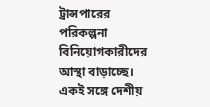ট্রান্সপারের পরিকল্পনা বিনিয়োগকারীদের আস্থা বাড়াচ্ছে। একই সঙ্গে দেশীয়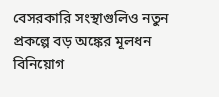বেসরকারি সংস্থাগুলিও নতুন প্রকল্পে বড় অঙ্কের মূলধন বিনিয়োগ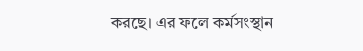করছে। এর ফলে কর্মসংস্থান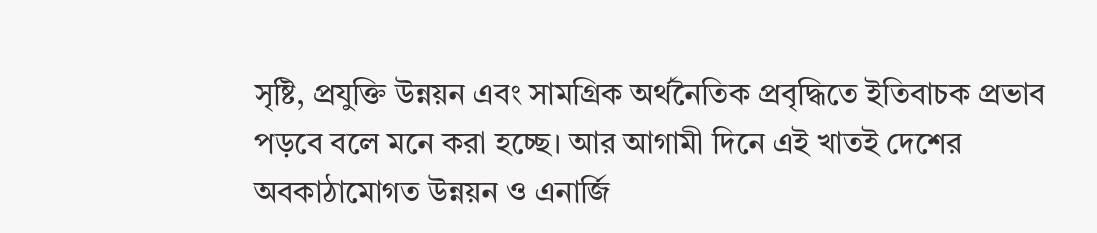সৃষ্টি, প্রযুক্তি উন্নয়ন এবং সামগ্রিক অর্থনৈতিক প্রবৃদ্ধিতে ইতিবাচক প্রভাব পড়বে বলে মনে করা হচ্ছে। আর আগামী দিনে এই খাতই দেশের অবকাঠামোগত উন্নয়ন ও এনার্জি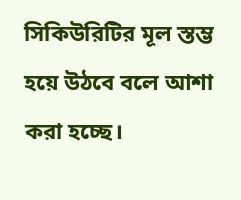সিকিউরিটির মূল স্তম্ভ হয়ে উঠবে বলে আশা করা হচ্ছে।